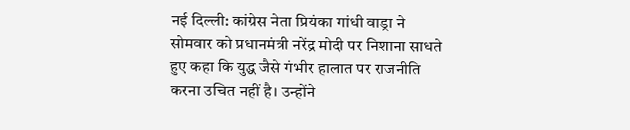नई दिल्ली: कांग्रेस नेता प्रियंका गांधी वाड्रा ने सोमवार को प्रधानमंत्री नरेंद्र मोदी पर निशाना साधते हुए कहा कि युद्ध जैसे गंभीर हालात पर राजनीति करना उचित नहीं है। उन्होंने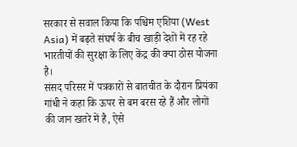सरकार से सवाल किया कि पश्चिम एशिया (West Asia) में बढ़ते संघर्ष के बीच खाड़ी देशों में रह रहे भारतीयों की सुरक्षा के लिए केंद्र की क्या ठोस योजना है।
संसद परिसर में पत्रकारों से बातचीत के दौरान प्रियंका गांधी ने कहा कि ऊपर से बम बरस रहे हैं और लोगों की जान खतरे में है, ऐसे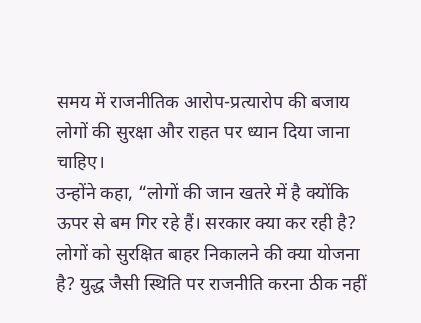समय में राजनीतिक आरोप-प्रत्यारोप की बजाय लोगों की सुरक्षा और राहत पर ध्यान दिया जाना चाहिए।
उन्होंने कहा, “लोगों की जान खतरे में है क्योंकि ऊपर से बम गिर रहे हैं। सरकार क्या कर रही है? लोगों को सुरक्षित बाहर निकालने की क्या योजना है? युद्ध जैसी स्थिति पर राजनीति करना ठीक नहीं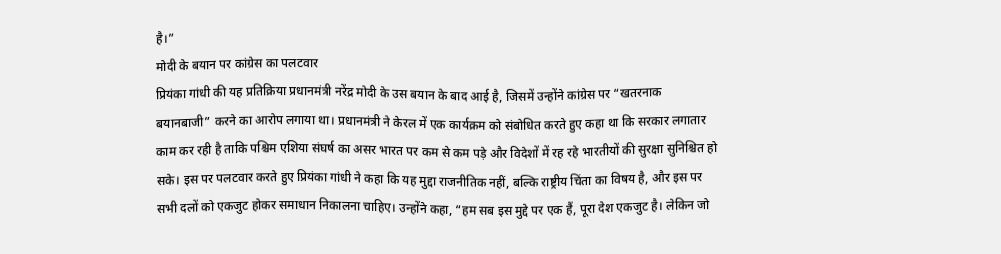है।”
मोदी के बयान पर कांग्रेस का पलटवार
प्रियंका गांधी की यह प्रतिक्रिया प्रधानमंत्री नरेंद्र मोदी के उस बयान के बाद आई है, जिसमें उन्होंने कांग्रेस पर “खतरनाक बयानबाजी” करने का आरोप लगाया था। प्रधानमंत्री ने केरल में एक कार्यक्रम को संबोधित करते हुए कहा था कि सरकार लगातार काम कर रही है ताकि पश्चिम एशिया संघर्ष का असर भारत पर कम से कम पड़े और विदेशों में रह रहे भारतीयों की सुरक्षा सुनिश्चित हो सके। इस पर पलटवार करते हुए प्रियंका गांधी ने कहा कि यह मुद्दा राजनीतिक नहीं, बल्कि राष्ट्रीय चिंता का विषय है, और इस पर सभी दलों को एकजुट होकर समाधान निकालना चाहिए। उन्होंने कहा, “हम सब इस मुद्दे पर एक हैं, पूरा देश एकजुट है। लेकिन जो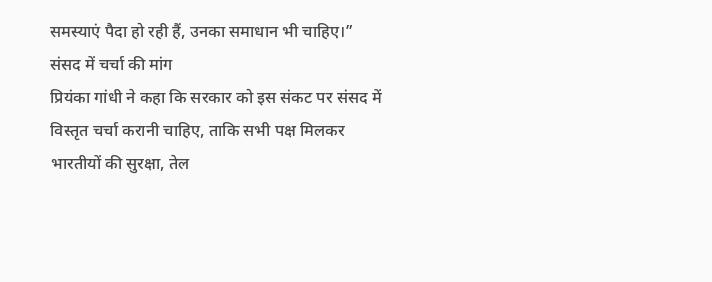समस्याएं पैदा हो रही हैं, उनका समाधान भी चाहिए।”
संसद में चर्चा की मांग
प्रियंका गांधी ने कहा कि सरकार को इस संकट पर संसद में विस्तृत चर्चा करानी चाहिए, ताकि सभी पक्ष मिलकर भारतीयों की सुरक्षा, तेल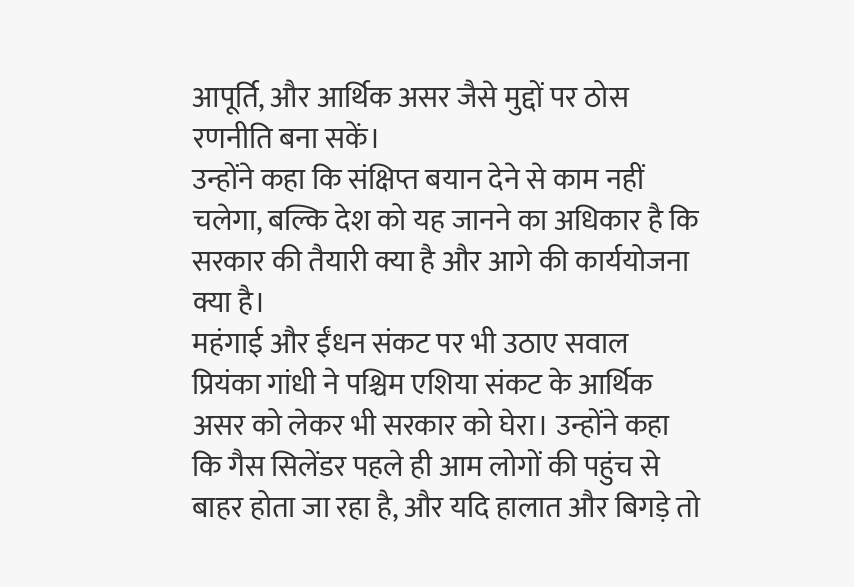आपूर्ति, और आर्थिक असर जैसे मुद्दों पर ठोस रणनीति बना सकें।
उन्होंने कहा कि संक्षिप्त बयान देने से काम नहीं चलेगा, बल्कि देश को यह जानने का अधिकार है कि सरकार की तैयारी क्या है और आगे की कार्ययोजना क्या है।
महंगाई और ईंधन संकट पर भी उठाए सवाल
प्रियंका गांधी ने पश्चिम एशिया संकट के आर्थिक असर को लेकर भी सरकार को घेरा। उन्होंने कहा कि गैस सिलेंडर पहले ही आम लोगों की पहुंच से बाहर होता जा रहा है, और यदि हालात और बिगड़े तो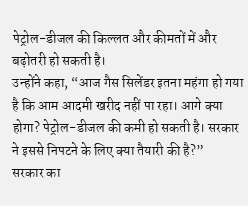पेट्रोल-डीजल की किल्लत और कीमतों में और बढ़ोतरी हो सकती है।
उन्होंने कहा, “आज गैस सिलेंडर इतना महंगा हो गया है कि आम आदमी खरीद नहीं पा रहा। आगे क्या होगा? पेट्रोल-डीजल की कमी हो सकती है। सरकार ने इससे निपटने के लिए क्या तैयारी की है?”
सरकार का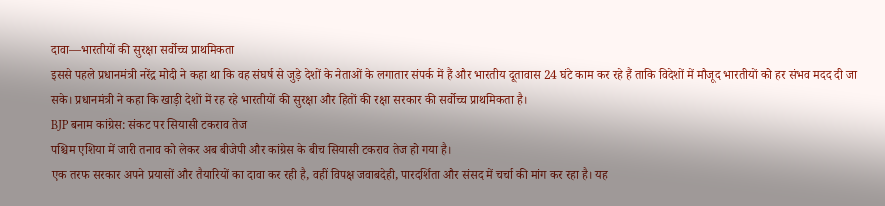दावा—भारतीयों की सुरक्षा सर्वोच्च प्राथमिकता
इससे पहले प्रधानमंत्री नरेंद्र मोदी ने कहा था कि वह संघर्ष से जुड़े देशों के नेताओं के लगातार संपर्क में हैं और भारतीय दूतावास 24 घंटे काम कर रहे हैं ताकि विदेशों में मौजूद भारतीयों को हर संभव मदद दी जा सके। प्रधानमंत्री ने कहा कि खाड़ी देशों में रह रहे भारतीयों की सुरक्षा और हितों की रक्षा सरकार की सर्वोच्च प्राथमिकता है।
BJP बनाम कांग्रेस: संकट पर सियासी टकराव तेज
पश्चिम एशिया में जारी तनाव को लेकर अब बीजेपी और कांग्रेस के बीच सियासी टकराव तेज हो गया है।
एक तरफ सरकार अपने प्रयासों और तैयारियों का दावा कर रही है, वहीं विपक्ष जवाबदेही, पारदर्शिता और संसद में चर्चा की मांग कर रहा है। यह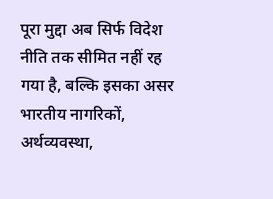पूरा मुद्दा अब सिर्फ विदेश नीति तक सीमित नहीं रह गया है, बल्कि इसका असर भारतीय नागरिकों, अर्थव्यवस्था,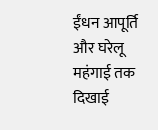ईंधन आपूर्ति और घरेलू महंगाई तक दिखाई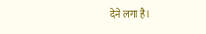देने लगा है।